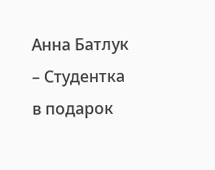Анна Батлук – Студентка в подарок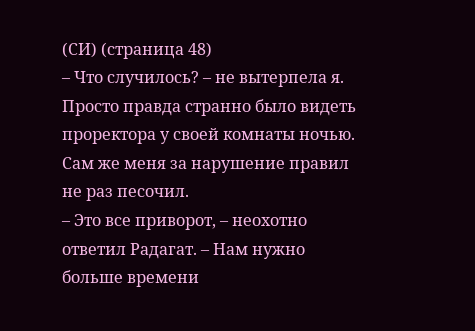(СИ) (страница 48)
– Что случилось? – не вытерпела я. Просто правда странно было видеть проректора у своей комнаты ночью. Сам же меня за нарушение правил не раз песочил.
– Это все приворот, – неохотно ответил Радагат. – Нам нужно больше времени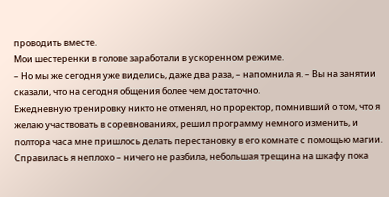проводить вместе.
Мои шестеренки в голове заработали в ускоренном режиме.
– Но мы же сегодня уже виделись, даже два раза, – напомнила я. – Вы на занятии сказали, что на сегодня общения более чем достаточно.
Ежедневную тренировку никто не отменял, но проректор, помнивший о том, что я желаю участвовать в соревнованиях, решил программу немного изменить, и полтора часа мне пришлось делать перестановку в его комнате с помощью магии. Справилась я неплохо – ничего не разбила, небольшая трещина на шкафу пока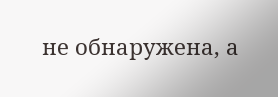не обнаружена, а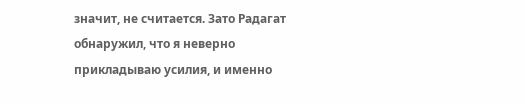значит, не считается. Зато Радагат обнаружил, что я неверно прикладываю усилия, и именно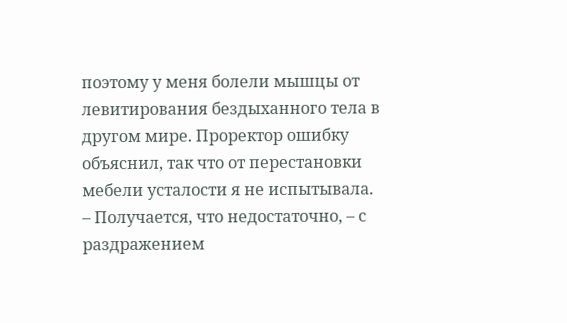поэтому у меня болели мышцы от левитирования бездыханного тела в другом мире. Проректор ошибку объяснил, так что от перестановки мебели усталости я не испытывала.
– Получается, что недостаточно, – с раздражением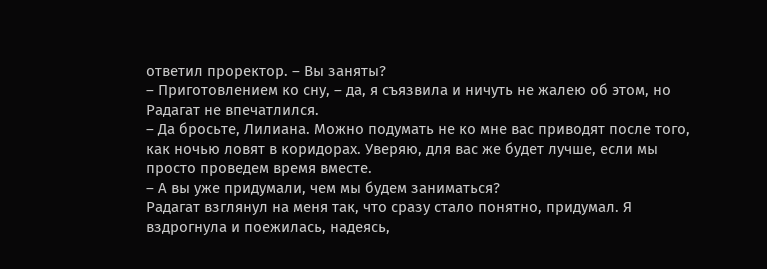ответил проректор. – Вы заняты?
– Приготовлением ко сну, – да, я съязвила и ничуть не жалею об этом, но Радагат не впечатлился.
– Да бросьте, Лилиана. Можно подумать не ко мне вас приводят после того, как ночью ловят в коридорах. Уверяю, для вас же будет лучше, если мы просто проведем время вместе.
– А вы уже придумали, чем мы будем заниматься?
Радагат взглянул на меня так, что сразу стало понятно, придумал. Я вздрогнула и поежилась, надеясь,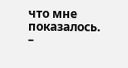что мне показалось.
–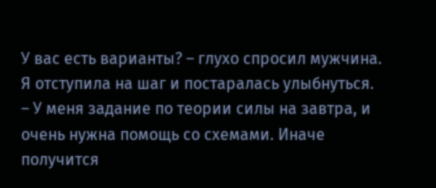У вас есть варианты? – глухо спросил мужчина. Я отступила на шаг и постаралась улыбнуться.
– У меня задание по теории силы на завтра, и очень нужна помощь со схемами. Иначе получится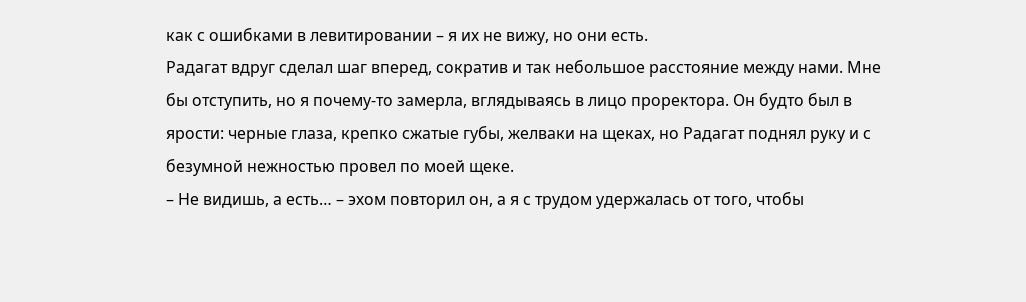как с ошибками в левитировании – я их не вижу, но они есть.
Радагат вдруг сделал шаг вперед, сократив и так небольшое расстояние между нами. Мне бы отступить, но я почему-то замерла, вглядываясь в лицо проректора. Он будто был в ярости: черные глаза, крепко сжатые губы, желваки на щеках, но Радагат поднял руку и с безумной нежностью провел по моей щеке.
– Не видишь, а есть… – эхом повторил он, а я с трудом удержалась от того, чтобы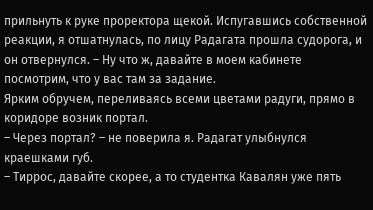прильнуть к руке проректора щекой. Испугавшись собственной реакции, я отшатнулась, по лицу Радагата прошла судорога, и он отвернулся. – Ну что ж, давайте в моем кабинете посмотрим, что у вас там за задание.
Ярким обручем, переливаясь всеми цветами радуги, прямо в коридоре возник портал.
– Через портал? – не поверила я. Радагат улыбнулся краешками губ.
– Тиррос, давайте скорее, а то студентка Кавалян уже пять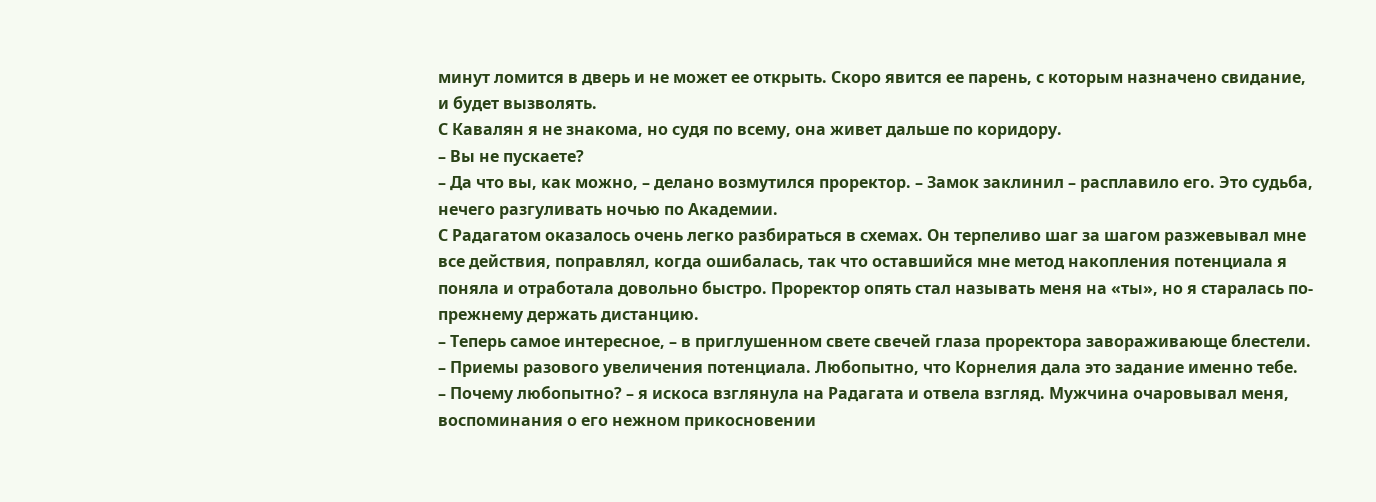минут ломится в дверь и не может ее открыть. Скоро явится ее парень, с которым назначено свидание, и будет вызволять.
С Кавалян я не знакома, но судя по всему, она живет дальше по коридору.
– Вы не пускаете?
– Да что вы, как можно, – делано возмутился проректор. – Замок заклинил – расплавило его. Это судьба, нечего разгуливать ночью по Академии.
С Радагатом оказалось очень легко разбираться в схемах. Он терпеливо шаг за шагом разжевывал мне все действия, поправлял, когда ошибалась, так что оставшийся мне метод накопления потенциала я поняла и отработала довольно быстро. Проректор опять стал называть меня на «ты», но я старалась по-прежнему держать дистанцию.
– Теперь самое интересное, – в приглушенном свете свечей глаза проректора завораживающе блестели. – Приемы разового увеличения потенциала. Любопытно, что Корнелия дала это задание именно тебе.
– Почему любопытно? – я искоса взглянула на Радагата и отвела взгляд. Мужчина очаровывал меня, воспоминания о его нежном прикосновении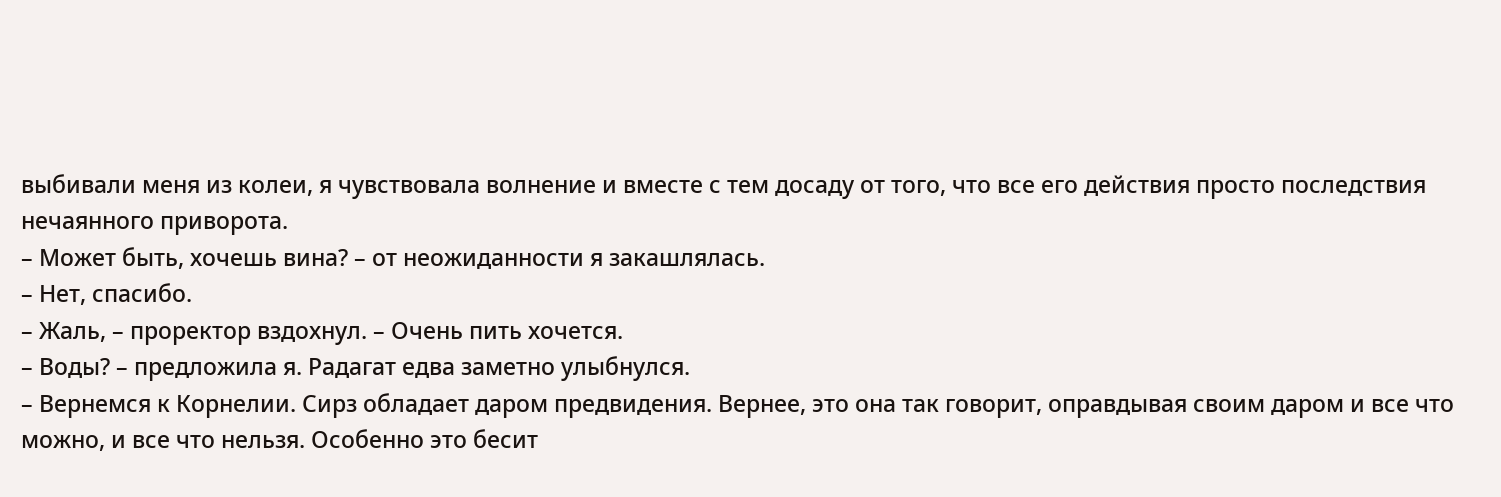выбивали меня из колеи, я чувствовала волнение и вместе с тем досаду от того, что все его действия просто последствия нечаянного приворота.
– Может быть, хочешь вина? – от неожиданности я закашлялась.
– Нет, спасибо.
– Жаль, – проректор вздохнул. – Очень пить хочется.
– Воды? – предложила я. Радагат едва заметно улыбнулся.
– Вернемся к Корнелии. Сирз обладает даром предвидения. Вернее, это она так говорит, оправдывая своим даром и все что можно, и все что нельзя. Особенно это бесит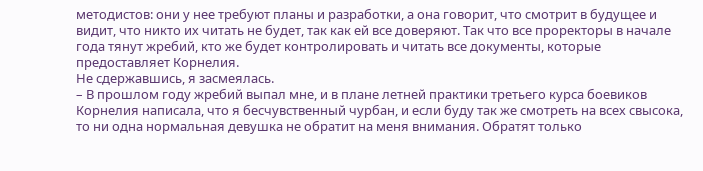методистов: они у нее требуют планы и разработки, а она говорит, что смотрит в будущее и видит, что никто их читать не будет, так как ей все доверяют. Так что все проректоры в начале года тянут жребий, кто же будет контролировать и читать все документы, которые предоставляет Корнелия.
Не сдержавшись, я засмеялась.
– В прошлом году жребий выпал мне, и в плане летней практики третьего курса боевиков Корнелия написала, что я бесчувственный чурбан, и если буду так же смотреть на всех свысока, то ни одна нормальная девушка не обратит на меня внимания. Обратят только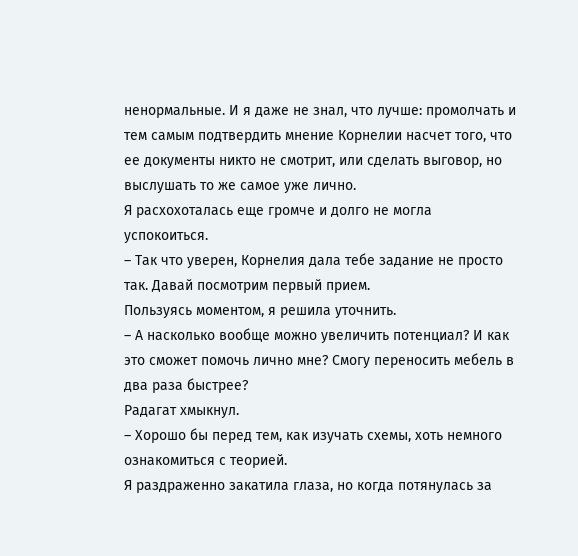ненормальные. И я даже не знал, что лучше: промолчать и тем самым подтвердить мнение Корнелии насчет того, что ее документы никто не смотрит, или сделать выговор, но выслушать то же самое уже лично.
Я расхохоталась еще громче и долго не могла успокоиться.
– Так что уверен, Корнелия дала тебе задание не просто так. Давай посмотрим первый прием.
Пользуясь моментом, я решила уточнить.
– А насколько вообще можно увеличить потенциал? И как это сможет помочь лично мне? Смогу переносить мебель в два раза быстрее?
Радагат хмыкнул.
– Хорошо бы перед тем, как изучать схемы, хоть немного ознакомиться с теорией.
Я раздраженно закатила глаза, но когда потянулась за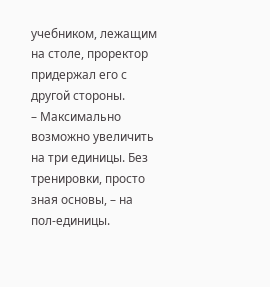учебником, лежащим на столе, проректор придержал его с другой стороны.
– Максимально возможно увеличить на три единицы. Без тренировки, просто зная основы, – на пол-единицы.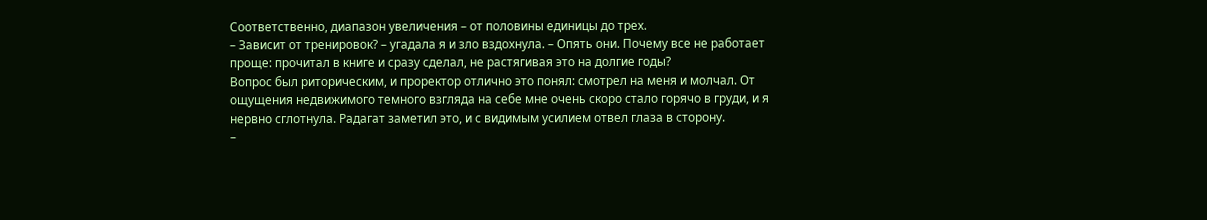Соответственно, диапазон увеличения – от половины единицы до трех.
– Зависит от тренировок? – угадала я и зло вздохнула. – Опять они. Почему все не работает проще: прочитал в книге и сразу сделал, не растягивая это на долгие годы?
Вопрос был риторическим, и проректор отлично это понял: смотрел на меня и молчал. От ощущения недвижимого темного взгляда на себе мне очень скоро стало горячо в груди, и я нервно сглотнула. Радагат заметил это, и с видимым усилием отвел глаза в сторону.
–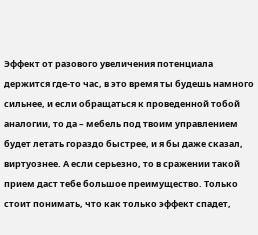Эффект от разового увеличения потенциала держится где-то час, в это время ты будешь намного сильнее, и если обращаться к проведенной тобой аналогии, то да – мебель под твоим управлением будет летать гораздо быстрее, и я бы даже сказал, виртуознее. А если серьезно, то в сражении такой прием даст тебе большое преимущество. Только стоит понимать, что как только эффект спадет,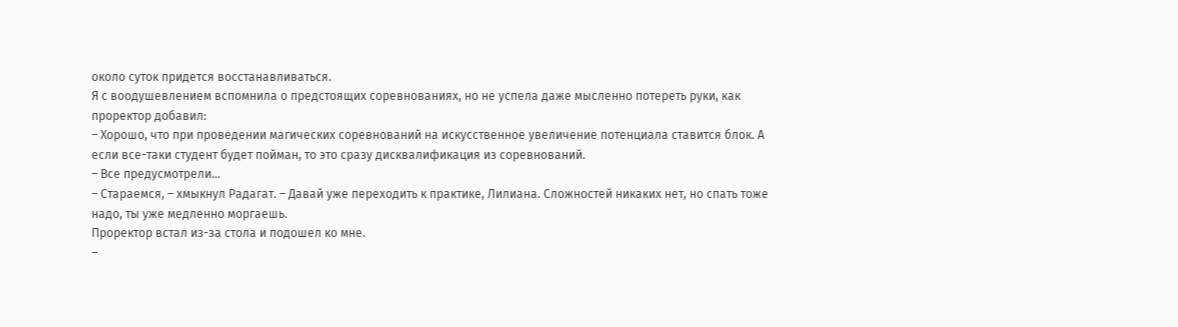около суток придется восстанавливаться.
Я с воодушевлением вспомнила о предстоящих соревнованиях, но не успела даже мысленно потереть руки, как проректор добавил:
– Хорошо, что при проведении магических соревнований на искусственное увеличение потенциала ставится блок. А если все-таки студент будет пойман, то это сразу дисквалификация из соревнований.
– Все предусмотрели…
– Стараемся, – хмыкнул Радагат. – Давай уже переходить к практике, Лилиана. Сложностей никаких нет, но спать тоже надо, ты уже медленно моргаешь.
Проректор встал из-за стола и подошел ко мне.
–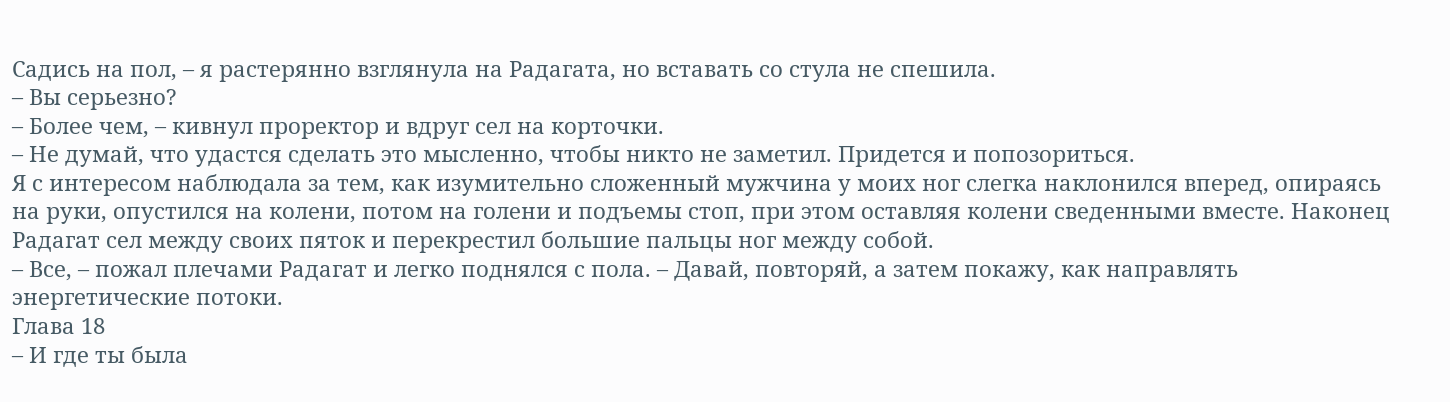Садись на пол, – я растерянно взглянула на Радагата, но вставать со стула не спешила.
– Вы серьезно?
– Более чем, – кивнул проректор и вдруг сел на корточки.
– Не думай, что удастся сделать это мысленно, чтобы никто не заметил. Придется и попозориться.
Я с интересом наблюдала за тем, как изумительно сложенный мужчина у моих ног слегка наклонился вперед, опираясь на руки, опустился на колени, потом на голени и подъемы стоп, при этом оставляя колени сведенными вместе. Наконец Радагат сел между своих пяток и перекрестил большие пальцы ног между собой.
– Все, – пожал плечами Радагат и легко поднялся с пола. – Давай, повторяй, а затем покажу, как направлять энергетические потоки.
Глава 18
– И где ты была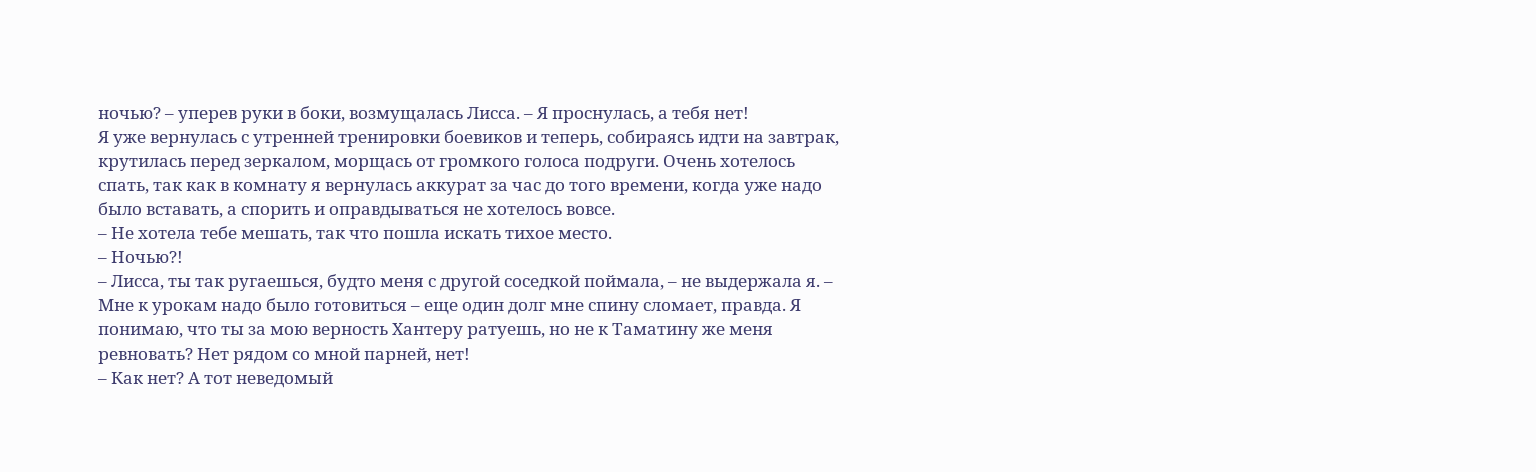ночью? – уперев руки в боки, возмущалась Лисса. – Я проснулась, а тебя нет!
Я уже вернулась с утренней тренировки боевиков и теперь, собираясь идти на завтрак, крутилась перед зеркалом, морщась от громкого голоса подруги. Очень хотелось спать, так как в комнату я вернулась аккурат за час до того времени, когда уже надо было вставать, а спорить и оправдываться не хотелось вовсе.
– Не хотела тебе мешать, так что пошла искать тихое место.
– Ночью?!
– Лисса, ты так ругаешься, будто меня с другой соседкой поймала, – не выдержала я. – Мне к урокам надо было готовиться – еще один долг мне спину сломает, правда. Я понимаю, что ты за мою верность Хантеру ратуешь, но не к Таматину же меня ревновать? Нет рядом со мной парней, нет!
– Как нет? А тот неведомый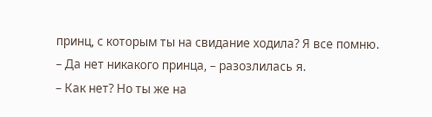принц, с которым ты на свидание ходила? Я все помню.
– Да нет никакого принца, – разозлилась я.
– Как нет? Но ты же на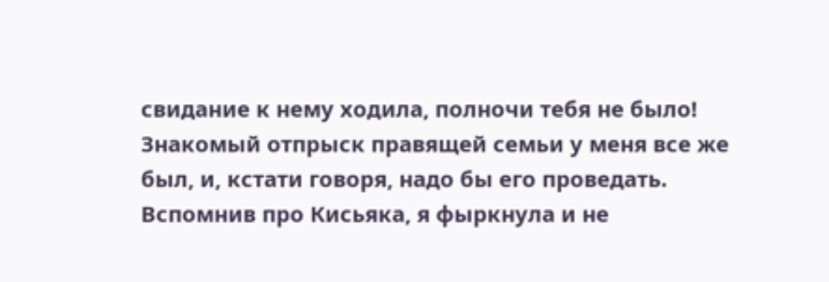свидание к нему ходила, полночи тебя не было!
Знакомый отпрыск правящей семьи у меня все же был, и, кстати говоря, надо бы его проведать. Вспомнив про Кисьяка, я фыркнула и не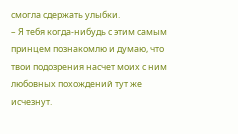смогла сдержать улыбки.
– Я тебя когда-нибудь с этим самым принцем познакомлю и думаю, что твои подозрения насчет моих с ним любовных похождений тут же исчезнут.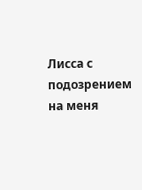Лисса с подозрением на меня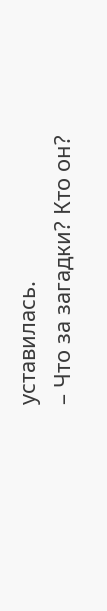уставилась.
– Что за загадки? Кто он?